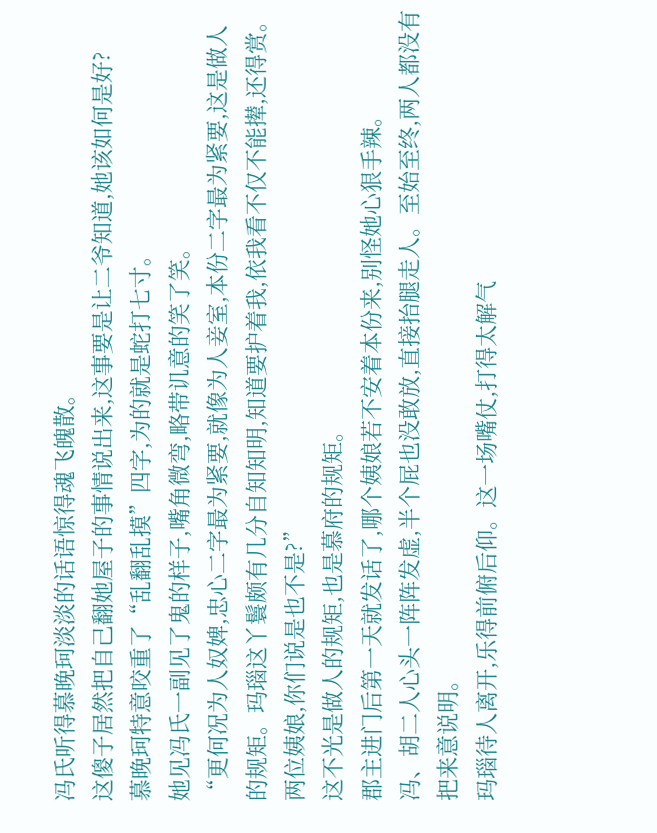冯氏听得慕晚珂淡淡的话语惊得魂飞魄散。
这傻子居然把自己翻她屋子的事情说出来,这事要是让二爷知道,她该如何是好?
慕晚珂特意咬重了“乱翻乱摸”四字,为的就是蛇打七寸。
她见冯氏一副见了鬼的样子,嘴角微弯,略带讥意的笑了笑。
“更何况为人奴婢,忠心二字最为紧要,就像为人妾室,本份二字最为紧要,这是做人的规矩。玛瑙这丫鬟颇有几分自知知明,知道要护着我,依我看不仅不能撵,还得赏。两位姨娘,你们说是也不是?”
这不光是做人的规矩,也是慕府的规矩。
郡主进门后第一天就发话了,哪个姨娘若不安着本份来,别怪她心狠手辣。
冯、胡二人心头一阵阵发虚,半个屁也没敢放,直接抬腿走人。至始至终,两人都没有把来意说明。
玛瑙待人离开,乐得前俯后仰。这一场嘴仗,打得太解气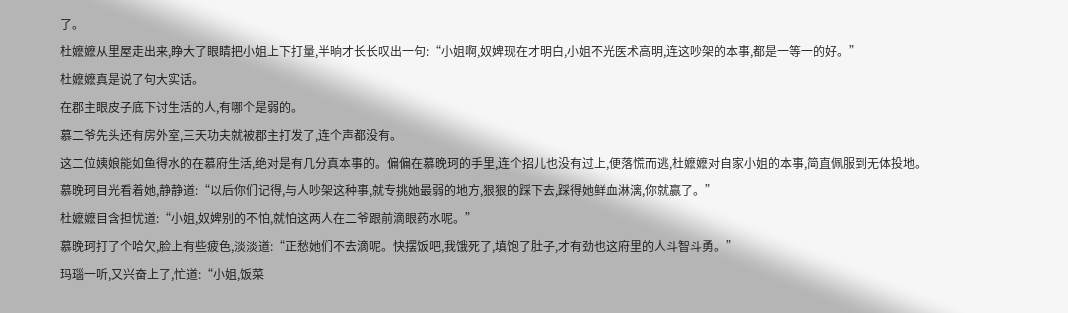了。
杜嬷嬷从里屋走出来,睁大了眼睛把小姐上下打量,半晌才长长叹出一句:“小姐啊,奴婢现在才明白,小姐不光医术高明,连这吵架的本事,都是一等一的好。”
杜嬷嬷真是说了句大实话。
在郡主眼皮子底下讨生活的人,有哪个是弱的。
慕二爷先头还有房外室,三天功夫就被郡主打发了,连个声都没有。
这二位姨娘能如鱼得水的在慕府生活,绝对是有几分真本事的。偏偏在慕晚珂的手里,连个招儿也没有过上,便落慌而逃,杜嬷嬷对自家小姐的本事,简直佩服到无体投地。
慕晚珂目光看着她,静静道:“以后你们记得,与人吵架这种事,就专挑她最弱的地方,狠狠的踩下去,踩得她鲜血淋漓,你就赢了。”
杜嬷嬷目含担忧道:“小姐,奴婢别的不怕,就怕这两人在二爷跟前滴眼药水呢。”
慕晚珂打了个哈欠,脸上有些疲色,淡淡道:“正愁她们不去滴呢。快摆饭吧,我饿死了,填饱了肚子,才有劲也这府里的人斗智斗勇。”
玛瑙一听,又兴奋上了,忙道:“小姐,饭菜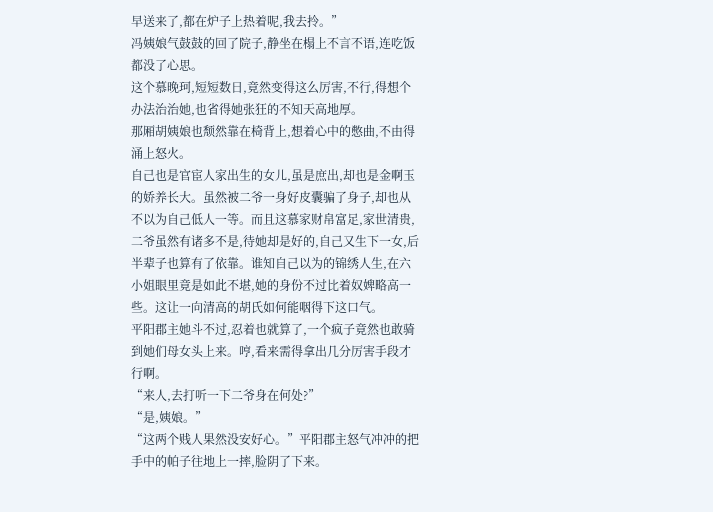早送来了,都在炉子上热着呢,我去拎。”
冯姨娘气鼓鼓的回了院子,静坐在榻上不言不语,连吃饭都没了心思。
这个慕晚珂,短短数日,竟然变得这么厉害,不行,得想个办法治治她,也省得她张狂的不知天高地厚。
那厢胡姨娘也颓然靠在椅背上,想着心中的憋曲,不由得涌上怒火。
自己也是官宦人家出生的女儿,虽是庶出,却也是金啊玉的娇养长大。虽然被二爷一身好皮囊骗了身子,却也从不以为自己低人一等。而且这慕家财帛富足,家世清贵,二爷虽然有诸多不是,待她却是好的,自己又生下一女,后半辈子也算有了依靠。谁知自己以为的锦绣人生,在六小姐眼里竟是如此不堪,她的身份不过比着奴婢略高一些。这让一向清高的胡氏如何能咽得下这口气。
平阳郡主她斗不过,忍着也就算了,一个疯子竟然也敢骑到她们母女头上来。哼,看来需得拿出几分厉害手段才行啊。
“来人,去打听一下二爷身在何处?”
“是,姨娘。”
“这两个贱人果然没安好心。”平阳郡主怒气冲冲的把手中的帕子往地上一摔,脸阴了下来。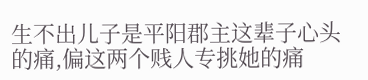生不出儿子是平阳郡主这辈子心头的痛,偏这两个贱人专挑她的痛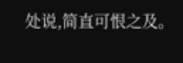处说,简直可恨之及。